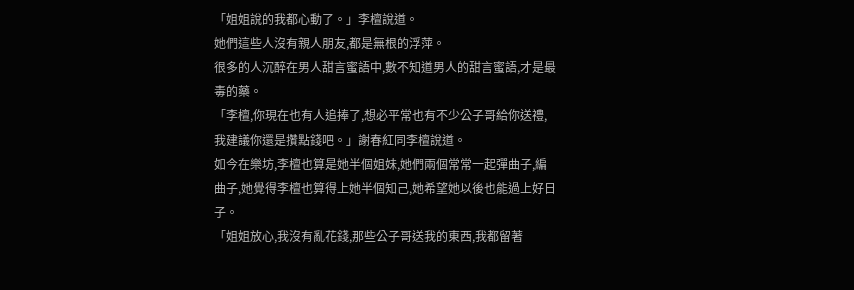「姐姐說的我都心動了。」李檀說道。
她們這些人沒有親人朋友,都是無根的浮萍。
很多的人沉醉在男人甜言蜜語中,數不知道男人的甜言蜜語,才是最毒的藥。
「李檀,你現在也有人追捧了,想必平常也有不少公子哥給你送禮,我建議你還是攢點錢吧。」謝春紅同李檀說道。
如今在樂坊,李檀也算是她半個姐妹,她們兩個常常一起彈曲子,編曲子,她覺得李檀也算得上她半個知己,她希望她以後也能過上好日子。
「姐姐放心,我沒有亂花錢,那些公子哥送我的東西,我都留著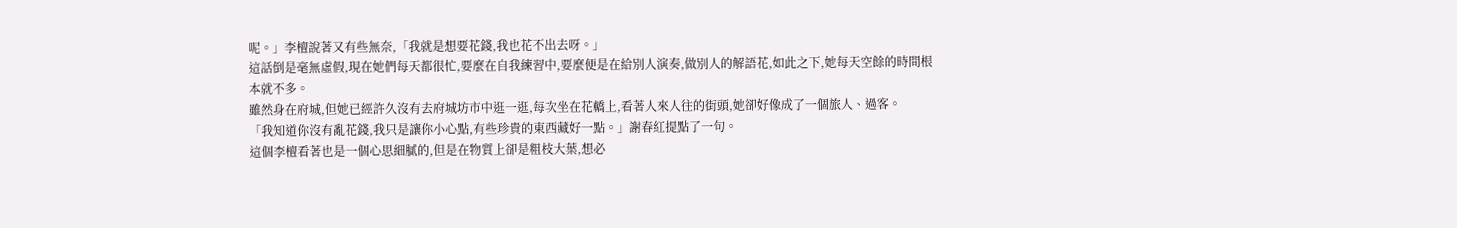呢。」李檀說著又有些無奈,「我就是想要花錢,我也花不出去呀。」
這話倒是毫無虛假,現在她們每天都很忙,要麼在自我練習中,要麼便是在給別人演奏,做別人的解語花,如此之下,她每天空餘的時間根本就不多。
雖然身在府城,但她已經許久沒有去府城坊市中逛一逛,每次坐在花轎上,看著人來人往的街頭,她卻好像成了一個旅人、過客。
「我知道你沒有亂花錢,我只是讓你小心點,有些珍貴的東西藏好一點。」謝春紅提點了一句。
這個李檀看著也是一個心思細膩的,但是在物質上卻是粗枝大葉,想必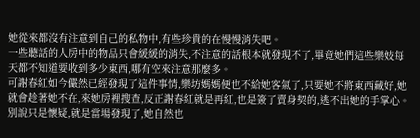她從來都沒有注意到自己的私物中,有些珍貴的在慢慢消失吧。
一些聽話的人房中的物品只會緩緩的消失,不注意的話根本就發現不了,畢竟她們這些樂妓每天都不知道要收到多少東西,哪有空來注意那麼多。
可謝春紅如今儼然已經發現了這件事情,樂坊媽媽便也不給她客氣了,只要她不將東西藏好,她就會趁著她不在,來她房裡搜查,反正謝春紅就是再紅,也是簽了賣身契的,逃不出她的手掌心。
別說只是懷疑,就是當場發現了,她自然也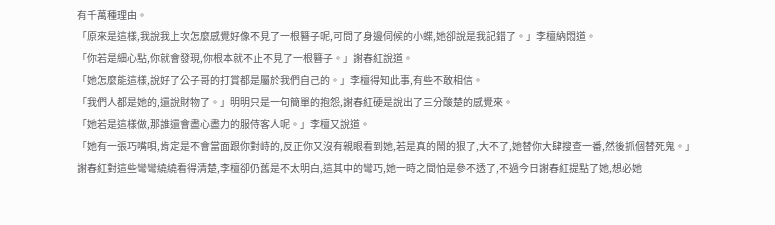有千萬種理由。
「原來是這樣,我說我上次怎麼感覺好像不見了一根簪子呢,可問了身邊伺候的小蝶,她卻說是我記錯了。」李檀納悶道。
「你若是細心點,你就會發現,你根本就不止不見了一根簪子。」謝春紅說道。
「她怎麼能這樣,說好了公子哥的打賞都是屬於我們自己的。」李檀得知此事,有些不敢相信。
「我們人都是她的,還說財物了。」明明只是一句簡單的抱怨,謝春紅硬是說出了三分酸楚的感覺來。
「她若是這樣做,那誰還會盡心盡力的服侍客人呢。」李檀又說道。
「她有一張巧嘴唄,肯定是不會當面跟你對峙的,反正你又沒有親眼看到她,若是真的鬧的狠了,大不了,她替你大肆搜查一番,然後抓個替死鬼。」
謝春紅對這些彎彎繞繞看得清楚,李檀卻仍舊是不太明白,這其中的彎巧,她一時之間怕是參不透了,不過今日謝春紅提點了她,想必她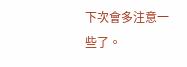下次會多注意一些了。